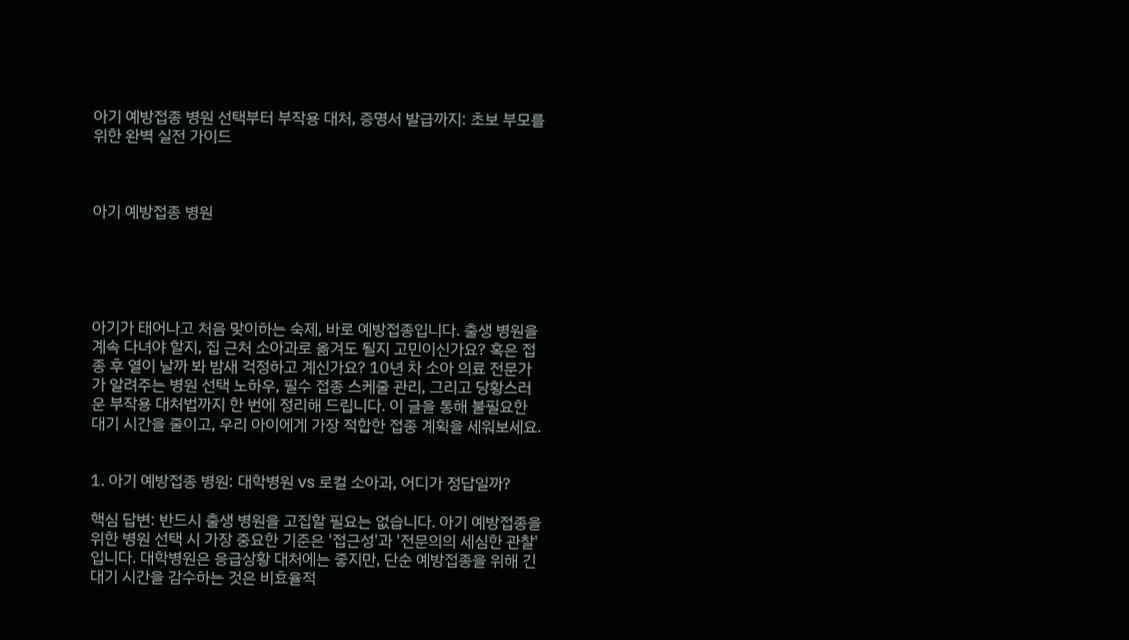아기 예방접종 병원 선택부터 부작용 대처, 증명서 발급까지: 초보 부모를 위한 완벽 실전 가이드



아기 예방접종 병원





아기가 태어나고 처음 맞이하는 숙제, 바로 예방접종입니다. 출생 병원을 계속 다녀야 할지, 집 근처 소아과로 옮겨도 될지 고민이신가요? 혹은 접종 후 열이 날까 봐 밤새 걱정하고 계신가요? 10년 차 소아 의료 전문가가 알려주는 병원 선택 노하우, 필수 접종 스케줄 관리, 그리고 당황스러운 부작용 대처법까지 한 번에 정리해 드립니다. 이 글을 통해 불필요한 대기 시간을 줄이고, 우리 아이에게 가장 적합한 접종 계획을 세워보세요.


1. 아기 예방접종 병원: 대학병원 vs 로컬 소아과, 어디가 정답일까?

핵심 답변: 반드시 출생 병원을 고집할 필요는 없습니다. 아기 예방접종을 위한 병원 선택 시 가장 중요한 기준은 '접근성'과 '전문의의 세심한 관찰'입니다. 대학병원은 응급상황 대처에는 좋지만, 단순 예방접종을 위해 긴 대기 시간을 감수하는 것은 비효율적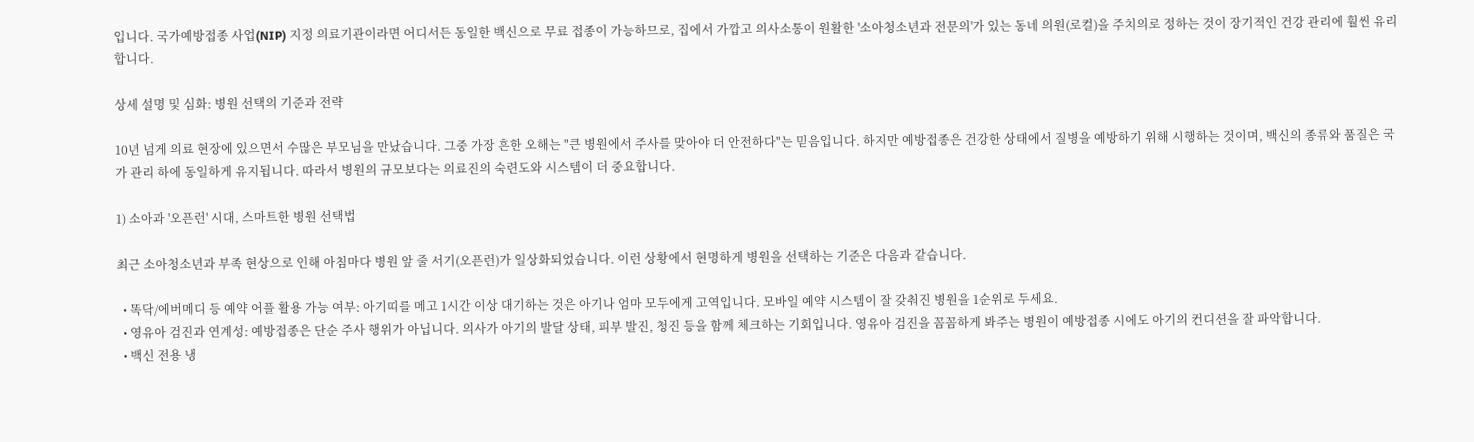입니다. 국가예방접종 사업(NIP) 지정 의료기관이라면 어디서든 동일한 백신으로 무료 접종이 가능하므로, 집에서 가깝고 의사소통이 원활한 '소아청소년과 전문의'가 있는 동네 의원(로컬)을 주치의로 정하는 것이 장기적인 건강 관리에 훨씬 유리합니다.

상세 설명 및 심화: 병원 선택의 기준과 전략

10년 넘게 의료 현장에 있으면서 수많은 부모님을 만났습니다. 그중 가장 흔한 오해는 "큰 병원에서 주사를 맞아야 더 안전하다"는 믿음입니다. 하지만 예방접종은 건강한 상태에서 질병을 예방하기 위해 시행하는 것이며, 백신의 종류와 품질은 국가 관리 하에 동일하게 유지됩니다. 따라서 병원의 규모보다는 의료진의 숙련도와 시스템이 더 중요합니다.

1) 소아과 '오픈런' 시대, 스마트한 병원 선택법

최근 소아청소년과 부족 현상으로 인해 아침마다 병원 앞 줄 서기(오픈런)가 일상화되었습니다. 이런 상황에서 현명하게 병원을 선택하는 기준은 다음과 같습니다.

  • 똑닥/에버메디 등 예약 어플 활용 가능 여부: 아기띠를 메고 1시간 이상 대기하는 것은 아기나 엄마 모두에게 고역입니다. 모바일 예약 시스템이 잘 갖춰진 병원을 1순위로 두세요.
  • 영유아 검진과 연계성: 예방접종은 단순 주사 행위가 아닙니다. 의사가 아기의 발달 상태, 피부 발진, 청진 등을 함께 체크하는 기회입니다. 영유아 검진을 꼼꼼하게 봐주는 병원이 예방접종 시에도 아기의 컨디션을 잘 파악합니다.
  • 백신 전용 냉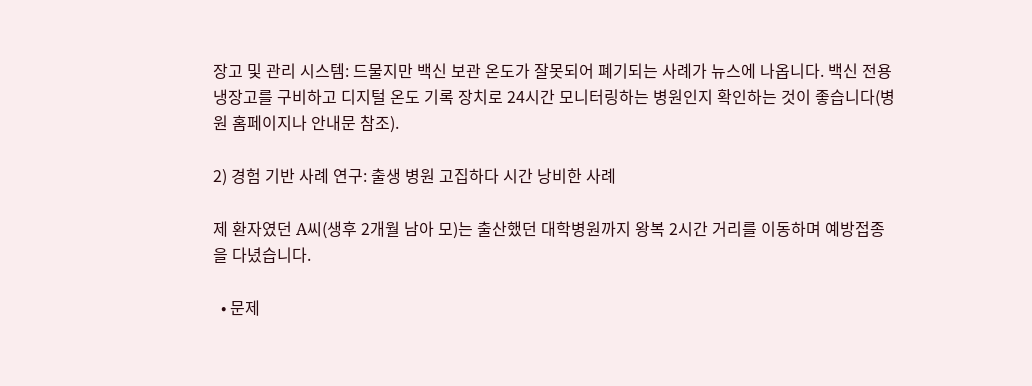장고 및 관리 시스템: 드물지만 백신 보관 온도가 잘못되어 폐기되는 사례가 뉴스에 나옵니다. 백신 전용 냉장고를 구비하고 디지털 온도 기록 장치로 24시간 모니터링하는 병원인지 확인하는 것이 좋습니다(병원 홈페이지나 안내문 참조).

2) 경험 기반 사례 연구: 출생 병원 고집하다 시간 낭비한 사례

제 환자였던 A씨(생후 2개월 남아 모)는 출산했던 대학병원까지 왕복 2시간 거리를 이동하며 예방접종을 다녔습니다.

  • 문제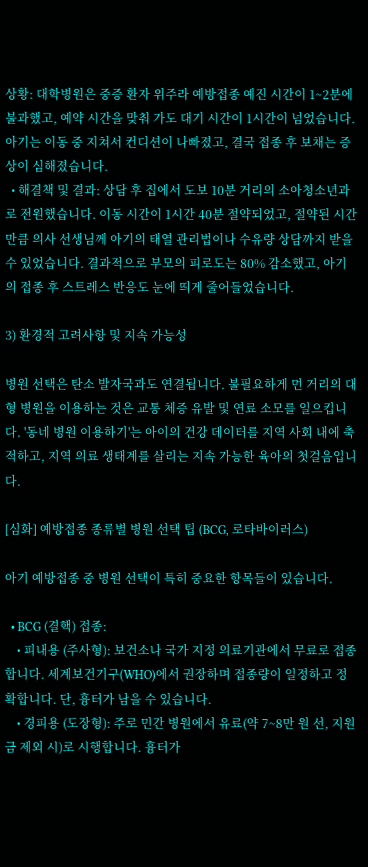상황: 대학병원은 중증 환자 위주라 예방접종 예진 시간이 1~2분에 불과했고, 예약 시간을 맞춰 가도 대기 시간이 1시간이 넘었습니다. 아기는 이동 중 지쳐서 컨디션이 나빠졌고, 결국 접종 후 보채는 증상이 심해졌습니다.
  • 해결책 및 결과: 상담 후 집에서 도보 10분 거리의 소아청소년과로 전원했습니다. 이동 시간이 1시간 40분 절약되었고, 절약된 시간만큼 의사 선생님께 아기의 태열 관리법이나 수유량 상담까지 받을 수 있었습니다. 결과적으로 부모의 피로도는 80% 감소했고, 아기의 접종 후 스트레스 반응도 눈에 띄게 줄어들었습니다.

3) 환경적 고려사항 및 지속 가능성

병원 선택은 탄소 발자국과도 연결됩니다. 불필요하게 먼 거리의 대형 병원을 이용하는 것은 교통 체증 유발 및 연료 소모를 일으킵니다. '동네 병원 이용하기'는 아이의 건강 데이터를 지역 사회 내에 축적하고, 지역 의료 생태계를 살리는 지속 가능한 육아의 첫걸음입니다.

[심화] 예방접종 종류별 병원 선택 팁 (BCG, 로타바이러스)

아기 예방접종 중 병원 선택이 특히 중요한 항목들이 있습니다.

  • BCG (결핵) 접종:
    • 피내용 (주사형): 보건소나 국가 지정 의료기관에서 무료로 접종합니다. 세계보건기구(WHO)에서 권장하며 접종량이 일정하고 정확합니다. 단, 흉터가 남을 수 있습니다.
    • 경피용 (도장형): 주로 민간 병원에서 유료(약 7~8만 원 선, 지원금 제외 시)로 시행합니다. 흉터가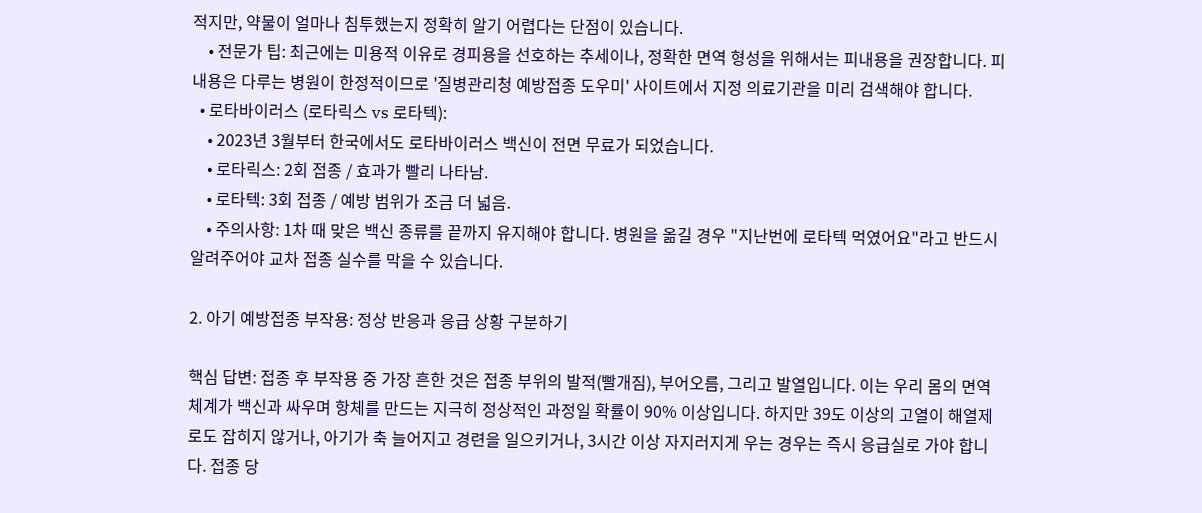적지만, 약물이 얼마나 침투했는지 정확히 알기 어렵다는 단점이 있습니다.
    • 전문가 팁: 최근에는 미용적 이유로 경피용을 선호하는 추세이나, 정확한 면역 형성을 위해서는 피내용을 권장합니다. 피내용은 다루는 병원이 한정적이므로 '질병관리청 예방접종 도우미' 사이트에서 지정 의료기관을 미리 검색해야 합니다.
  • 로타바이러스 (로타릭스 vs 로타텍):
    • 2023년 3월부터 한국에서도 로타바이러스 백신이 전면 무료가 되었습니다.
    • 로타릭스: 2회 접종 / 효과가 빨리 나타남.
    • 로타텍: 3회 접종 / 예방 범위가 조금 더 넓음.
    • 주의사항: 1차 때 맞은 백신 종류를 끝까지 유지해야 합니다. 병원을 옮길 경우 "지난번에 로타텍 먹였어요"라고 반드시 알려주어야 교차 접종 실수를 막을 수 있습니다.

2. 아기 예방접종 부작용: 정상 반응과 응급 상황 구분하기

핵심 답변: 접종 후 부작용 중 가장 흔한 것은 접종 부위의 발적(빨개짐), 부어오름, 그리고 발열입니다. 이는 우리 몸의 면역 체계가 백신과 싸우며 항체를 만드는 지극히 정상적인 과정일 확률이 90% 이상입니다. 하지만 39도 이상의 고열이 해열제로도 잡히지 않거나, 아기가 축 늘어지고 경련을 일으키거나, 3시간 이상 자지러지게 우는 경우는 즉시 응급실로 가야 합니다. 접종 당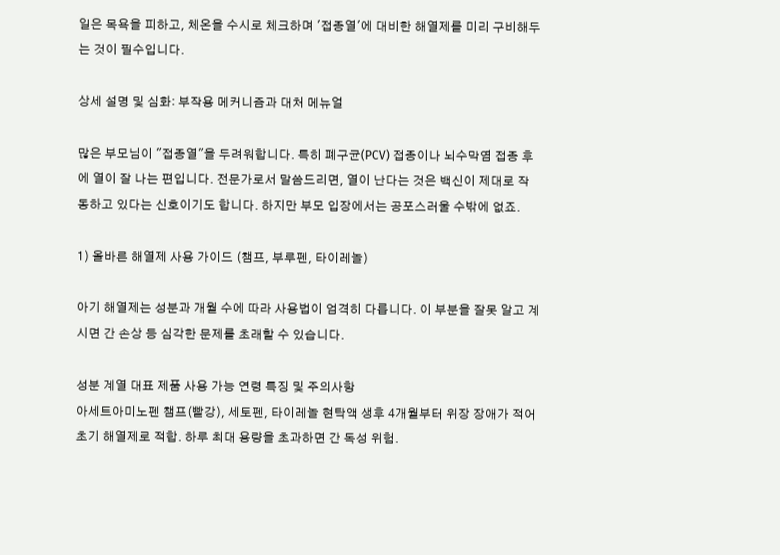일은 목욕을 피하고, 체온을 수시로 체크하며 '접종열'에 대비한 해열제를 미리 구비해두는 것이 필수입니다.

상세 설명 및 심화: 부작용 메커니즘과 대처 메뉴얼

많은 부모님이 "접종열"을 두려워합니다. 특히 폐구균(PCV) 접종이나 뇌수막염 접종 후에 열이 잘 나는 편입니다. 전문가로서 말씀드리면, 열이 난다는 것은 백신이 제대로 작동하고 있다는 신호이기도 합니다. 하지만 부모 입장에서는 공포스러울 수밖에 없죠.

1) 올바른 해열제 사용 가이드 (챔프, 부루펜, 타이레놀)

아기 해열제는 성분과 개월 수에 따라 사용법이 엄격히 다릅니다. 이 부분을 잘못 알고 계시면 간 손상 등 심각한 문제를 초래할 수 있습니다.

성분 계열 대표 제품 사용 가능 연령 특징 및 주의사항
아세트아미노펜 챔프(빨강), 세토펜, 타이레놀 현탁액 생후 4개월부터 위장 장애가 적어 초기 해열제로 적합. 하루 최대 용량을 초과하면 간 독성 위험.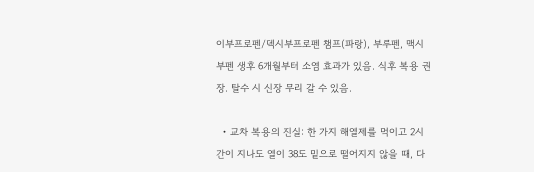이부프로펜/덱시부프로펜 챔프(파랑), 부루펜, 맥시부펜 생후 6개월부터 소염 효과가 있음. 식후 복용 권장. 탈수 시 신장 무리 갈 수 있음.

  • 교차 복용의 진실: 한 가지 해열제를 먹이고 2시간이 지나도 열이 38도 밑으로 떨어지지 않을 때, 다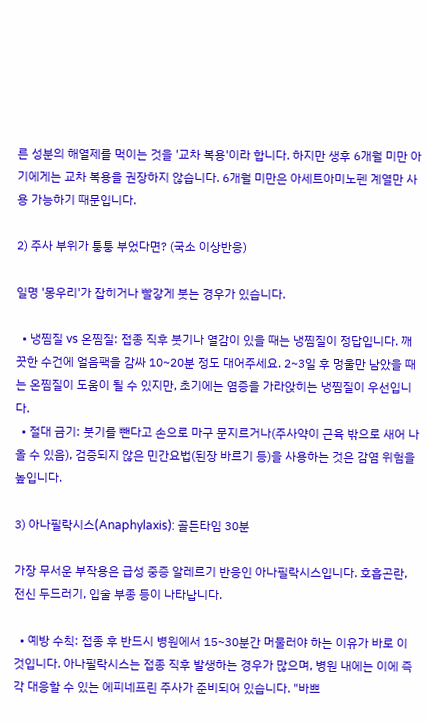른 성분의 해열제를 먹이는 것을 '교차 복용'이라 합니다. 하지만 생후 6개월 미만 아기에게는 교차 복용을 권장하지 않습니다. 6개월 미만은 아세트아미노펜 계열만 사용 가능하기 때문입니다.

2) 주사 부위가 퉁퉁 부었다면? (국소 이상반응)

일명 '몽우리'가 잡히거나 빨갛게 붓는 경우가 있습니다.

  • 냉찜질 vs 온찜질: 접종 직후 붓기나 열감이 있을 때는 냉찜질이 정답입니다. 깨끗한 수건에 얼음팩을 감싸 10~20분 정도 대어주세요. 2~3일 후 멍울만 남았을 때는 온찜질이 도움이 될 수 있지만, 초기에는 염증을 가라앉히는 냉찜질이 우선입니다.
  • 절대 금기: 붓기를 뺀다고 손으로 마구 문지르거나(주사약이 근육 밖으로 새어 나올 수 있음), 검증되지 않은 민간요법(된장 바르기 등)을 사용하는 것은 감염 위험을 높입니다.

3) 아나필락시스(Anaphylaxis): 골든타임 30분

가장 무서운 부작용은 급성 중증 알레르기 반응인 아나필락시스입니다. 호흡곤란, 전신 두드러기, 입술 부종 등이 나타납니다.

  • 예방 수칙: 접종 후 반드시 병원에서 15~30분간 머물러야 하는 이유가 바로 이것입니다. 아나필락시스는 접종 직후 발생하는 경우가 많으며, 병원 내에는 이에 즉각 대응할 수 있는 에피네프린 주사가 준비되어 있습니다. "바쁘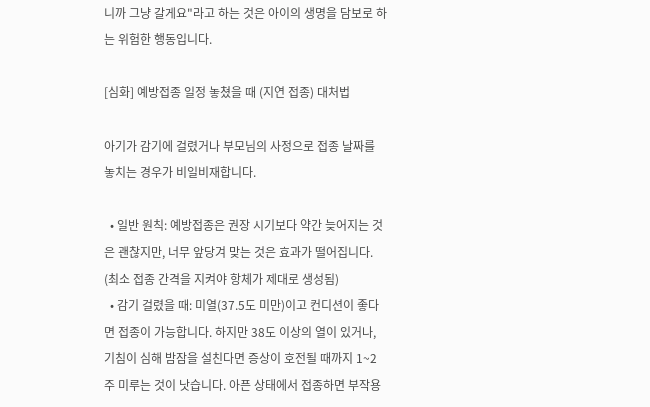니까 그냥 갈게요"라고 하는 것은 아이의 생명을 담보로 하는 위험한 행동입니다.

[심화] 예방접종 일정 놓쳤을 때 (지연 접종) 대처법

아기가 감기에 걸렸거나 부모님의 사정으로 접종 날짜를 놓치는 경우가 비일비재합니다.

  • 일반 원칙: 예방접종은 권장 시기보다 약간 늦어지는 것은 괜찮지만, 너무 앞당겨 맞는 것은 효과가 떨어집니다. (최소 접종 간격을 지켜야 항체가 제대로 생성됨)
  • 감기 걸렸을 때: 미열(37.5도 미만)이고 컨디션이 좋다면 접종이 가능합니다. 하지만 38도 이상의 열이 있거나, 기침이 심해 밤잠을 설친다면 증상이 호전될 때까지 1~2주 미루는 것이 낫습니다. 아픈 상태에서 접종하면 부작용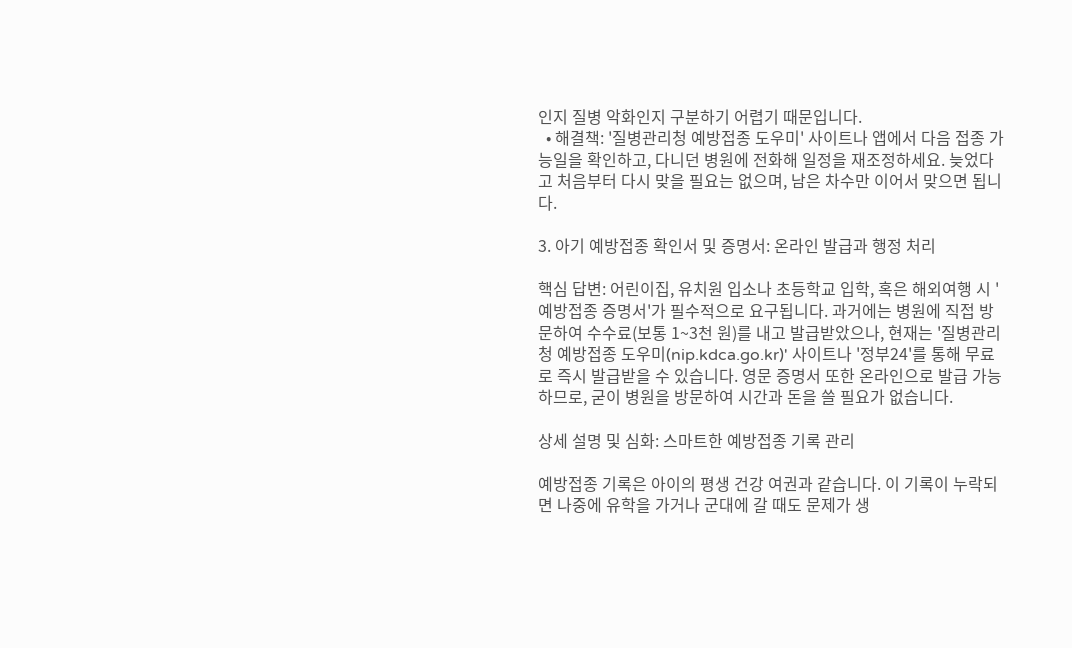인지 질병 악화인지 구분하기 어렵기 때문입니다.
  • 해결책: '질병관리청 예방접종 도우미' 사이트나 앱에서 다음 접종 가능일을 확인하고, 다니던 병원에 전화해 일정을 재조정하세요. 늦었다고 처음부터 다시 맞을 필요는 없으며, 남은 차수만 이어서 맞으면 됩니다.

3. 아기 예방접종 확인서 및 증명서: 온라인 발급과 행정 처리

핵심 답변: 어린이집, 유치원 입소나 초등학교 입학, 혹은 해외여행 시 '예방접종 증명서'가 필수적으로 요구됩니다. 과거에는 병원에 직접 방문하여 수수료(보통 1~3천 원)를 내고 발급받았으나, 현재는 '질병관리청 예방접종 도우미(nip.kdca.go.kr)' 사이트나 '정부24'를 통해 무료로 즉시 발급받을 수 있습니다. 영문 증명서 또한 온라인으로 발급 가능하므로, 굳이 병원을 방문하여 시간과 돈을 쓸 필요가 없습니다.

상세 설명 및 심화: 스마트한 예방접종 기록 관리

예방접종 기록은 아이의 평생 건강 여권과 같습니다. 이 기록이 누락되면 나중에 유학을 가거나 군대에 갈 때도 문제가 생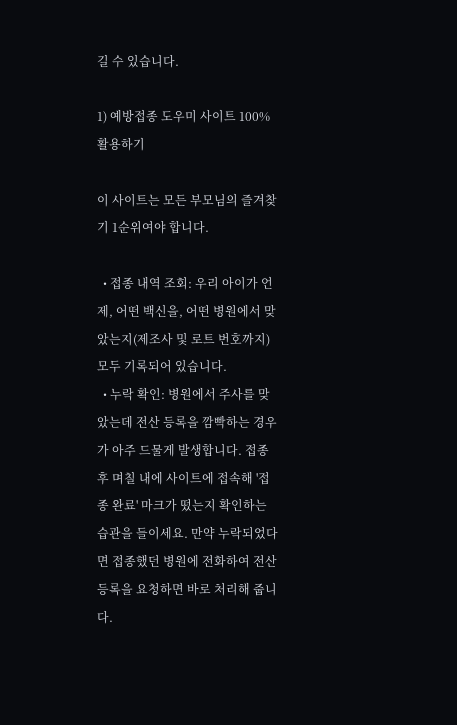길 수 있습니다.

1) 예방접종 도우미 사이트 100% 활용하기

이 사이트는 모든 부모님의 즐겨찾기 1순위여야 합니다.

  • 접종 내역 조회: 우리 아이가 언제, 어떤 백신을, 어떤 병원에서 맞았는지(제조사 및 로트 번호까지) 모두 기록되어 있습니다.
  • 누락 확인: 병원에서 주사를 맞았는데 전산 등록을 깜빡하는 경우가 아주 드물게 발생합니다. 접종 후 며칠 내에 사이트에 접속해 '접종 완료' 마크가 떴는지 확인하는 습관을 들이세요. 만약 누락되었다면 접종했던 병원에 전화하여 전산 등록을 요청하면 바로 처리해 줍니다.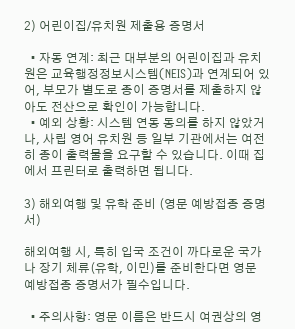2) 어린이집/유치원 제출용 증명서

  • 자동 연계: 최근 대부분의 어린이집과 유치원은 교육행정정보시스템(NEIS)과 연계되어 있어, 부모가 별도로 종이 증명서를 제출하지 않아도 전산으로 확인이 가능합니다.
  • 예외 상황: 시스템 연동 동의를 하지 않았거나, 사립 영어 유치원 등 일부 기관에서는 여전히 종이 출력물을 요구할 수 있습니다. 이때 집에서 프린터로 출력하면 됩니다.

3) 해외여행 및 유학 준비 (영문 예방접종 증명서)

해외여행 시, 특히 입국 조건이 까다로운 국가나 장기 체류(유학, 이민)를 준비한다면 영문 예방접종 증명서가 필수입니다.

  • 주의사항: 영문 이름은 반드시 여권상의 영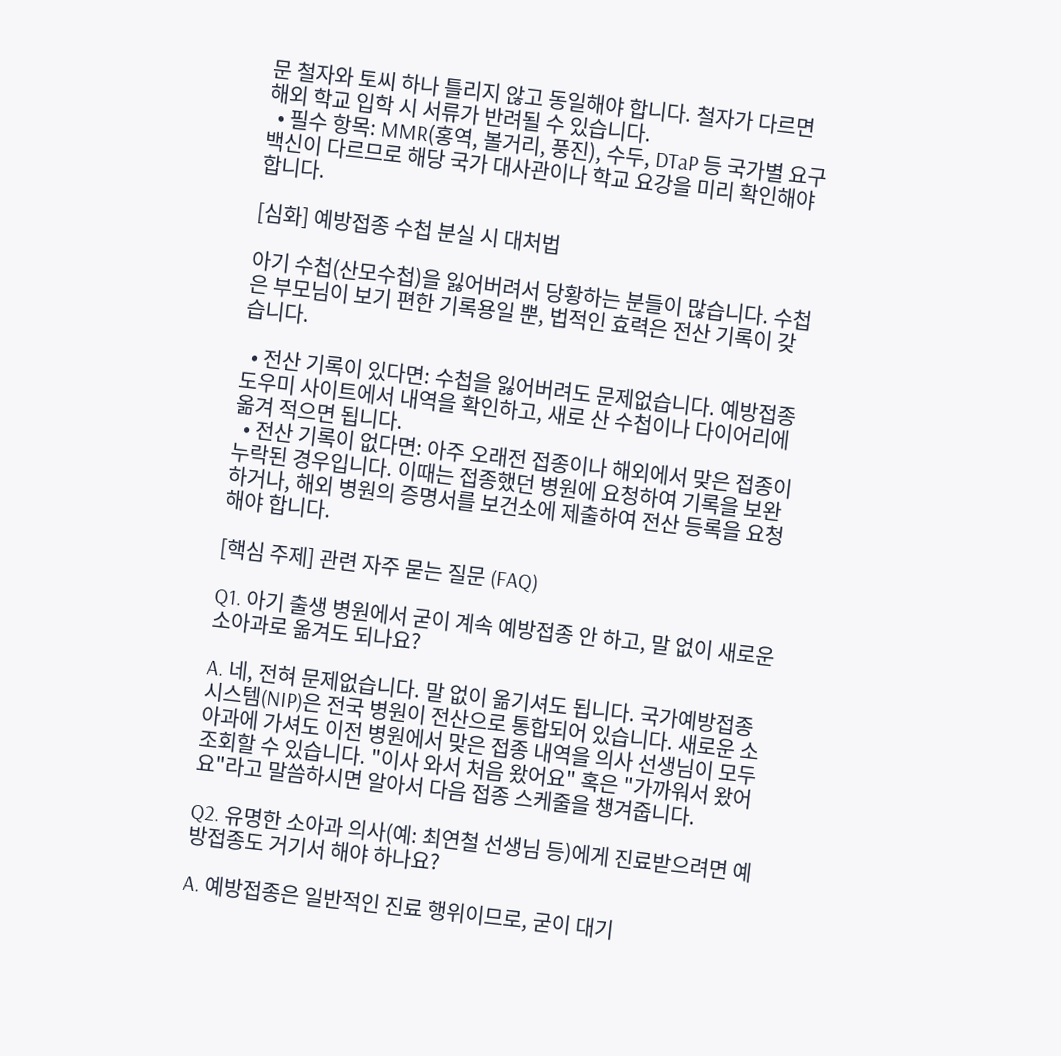문 철자와 토씨 하나 틀리지 않고 동일해야 합니다. 철자가 다르면 해외 학교 입학 시 서류가 반려될 수 있습니다.
  • 필수 항목: MMR(홍역, 볼거리, 풍진), 수두, DTaP 등 국가별 요구 백신이 다르므로 해당 국가 대사관이나 학교 요강을 미리 확인해야 합니다.

[심화] 예방접종 수첩 분실 시 대처법

아기 수첩(산모수첩)을 잃어버려서 당황하는 분들이 많습니다. 수첩은 부모님이 보기 편한 기록용일 뿐, 법적인 효력은 전산 기록이 갖습니다.

  • 전산 기록이 있다면: 수첩을 잃어버려도 문제없습니다. 예방접종 도우미 사이트에서 내역을 확인하고, 새로 산 수첩이나 다이어리에 옮겨 적으면 됩니다.
  • 전산 기록이 없다면: 아주 오래전 접종이나 해외에서 맞은 접종이 누락된 경우입니다. 이때는 접종했던 병원에 요청하여 기록을 보완하거나, 해외 병원의 증명서를 보건소에 제출하여 전산 등록을 요청해야 합니다.

[핵심 주제] 관련 자주 묻는 질문 (FAQ)

Q1. 아기 출생 병원에서 굳이 계속 예방접종 안 하고, 말 없이 새로운 소아과로 옮겨도 되나요?

A. 네, 전혀 문제없습니다. 말 없이 옮기셔도 됩니다. 국가예방접종 시스템(NIP)은 전국 병원이 전산으로 통합되어 있습니다. 새로운 소아과에 가셔도 이전 병원에서 맞은 접종 내역을 의사 선생님이 모두 조회할 수 있습니다. "이사 와서 처음 왔어요" 혹은 "가까워서 왔어요"라고 말씀하시면 알아서 다음 접종 스케줄을 챙겨줍니다.

Q2. 유명한 소아과 의사(예: 최연철 선생님 등)에게 진료받으려면 예방접종도 거기서 해야 하나요?

A. 예방접종은 일반적인 진료 행위이므로, 굳이 대기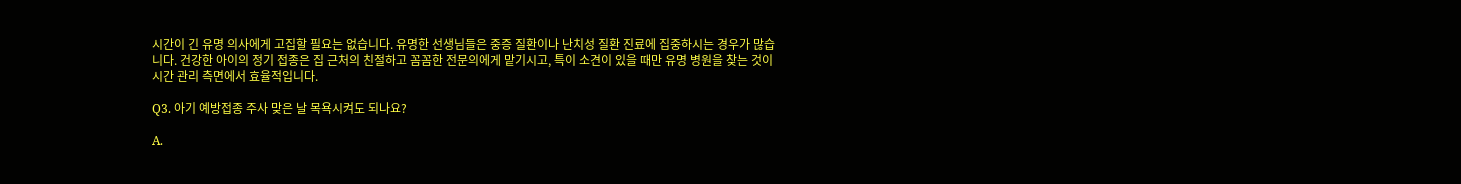시간이 긴 유명 의사에게 고집할 필요는 없습니다. 유명한 선생님들은 중증 질환이나 난치성 질환 진료에 집중하시는 경우가 많습니다. 건강한 아이의 정기 접종은 집 근처의 친절하고 꼼꼼한 전문의에게 맡기시고, 특이 소견이 있을 때만 유명 병원을 찾는 것이 시간 관리 측면에서 효율적입니다.

Q3. 아기 예방접종 주사 맞은 날 목욕시켜도 되나요?

A.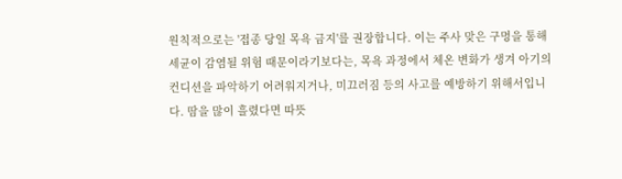원칙적으로는 '접종 당일 목욕 금지'를 권장합니다. 이는 주사 맞은 구멍을 통해 세균이 감염될 위험 때문이라기보다는, 목욕 과정에서 체온 변화가 생겨 아기의 컨디션을 파악하기 어려워지거나, 미끄러짐 등의 사고를 예방하기 위해서입니다. 땀을 많이 흘렸다면 따뜻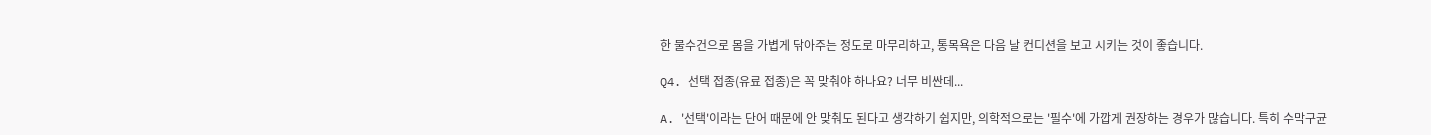한 물수건으로 몸을 가볍게 닦아주는 정도로 마무리하고, 통목욕은 다음 날 컨디션을 보고 시키는 것이 좋습니다.

Q4. 선택 접종(유료 접종)은 꼭 맞춰야 하나요? 너무 비싼데...

A. '선택'이라는 단어 때문에 안 맞춰도 된다고 생각하기 쉽지만, 의학적으로는 '필수'에 가깝게 권장하는 경우가 많습니다. 특히 수막구균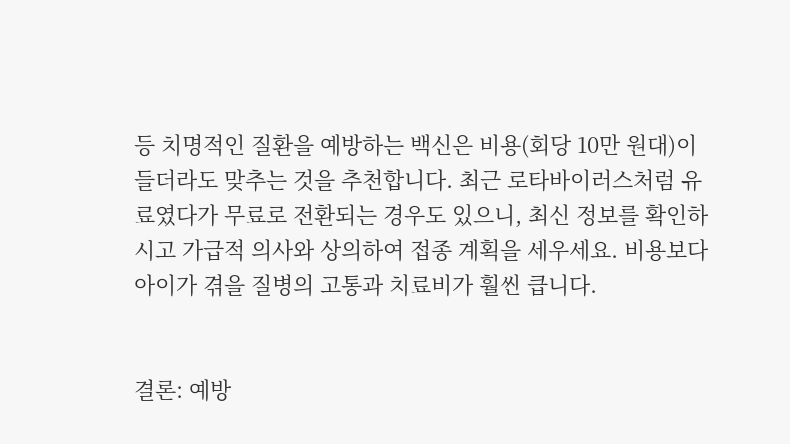등 치명적인 질환을 예방하는 백신은 비용(회당 10만 원대)이 들더라도 맞추는 것을 추천합니다. 최근 로타바이러스처럼 유료였다가 무료로 전환되는 경우도 있으니, 최신 정보를 확인하시고 가급적 의사와 상의하여 접종 계획을 세우세요. 비용보다 아이가 겪을 질병의 고통과 치료비가 훨씬 큽니다.


결론: 예방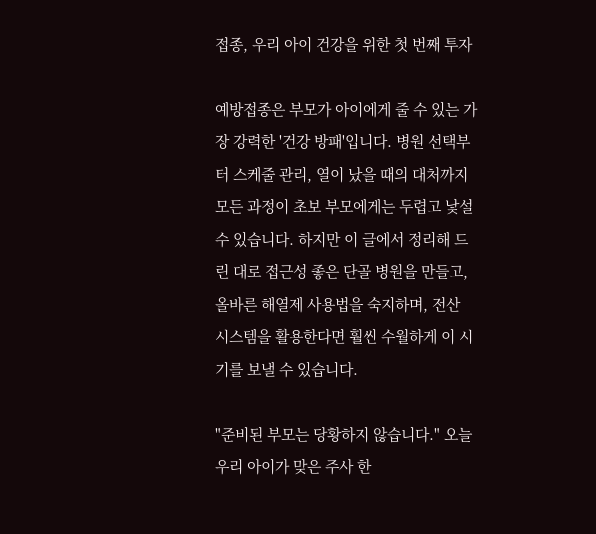접종, 우리 아이 건강을 위한 첫 번째 투자

예방접종은 부모가 아이에게 줄 수 있는 가장 강력한 '건강 방패'입니다. 병원 선택부터 스케줄 관리, 열이 났을 때의 대처까지 모든 과정이 초보 부모에게는 두렵고 낯설 수 있습니다. 하지만 이 글에서 정리해 드린 대로 접근성 좋은 단골 병원을 만들고, 올바른 해열제 사용법을 숙지하며, 전산 시스템을 활용한다면 훨씬 수월하게 이 시기를 보낼 수 있습니다.

"준비된 부모는 당황하지 않습니다." 오늘 우리 아이가 맞은 주사 한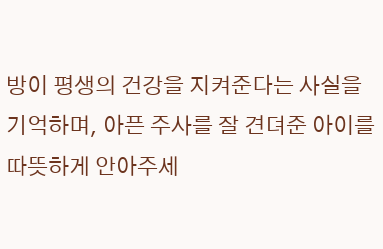방이 평생의 건강을 지켜준다는 사실을 기억하며, 아픈 주사를 잘 견뎌준 아이를 따뜻하게 안아주세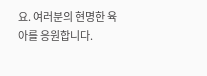요. 여러분의 현명한 육아를 응원합니다.